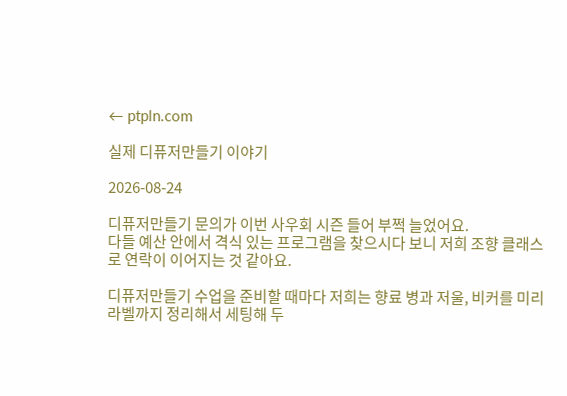← ptpln.com

실제 디퓨저만들기 이야기

2026-08-24

디퓨저만들기 문의가 이번 사우회 시즌 들어 부쩍 늘었어요.
다들 예산 안에서 격식 있는 프로그램을 찾으시다 보니 저희 조향 클래스로 연락이 이어지는 것 같아요.

디퓨저만들기 수업을 준비할 때마다 저희는 향료 병과 저울, 비커를 미리 라벨까지 정리해서 세팅해 두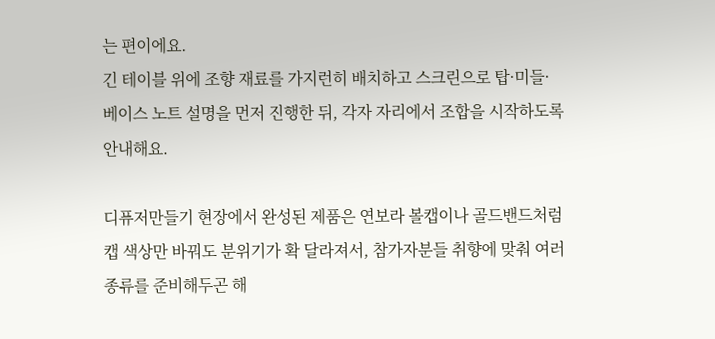는 편이에요.
긴 테이블 위에 조향 재료를 가지런히 배치하고 스크린으로 탑·미들·베이스 노트 설명을 먼저 진행한 뒤, 각자 자리에서 조합을 시작하도록 안내해요.

디퓨저만들기 현장에서 완성된 제품은 연보라 볼캡이나 골드밴드처럼 캡 색상만 바꿔도 분위기가 확 달라져서, 참가자분들 취향에 맞춰 여러 종류를 준비해두곤 해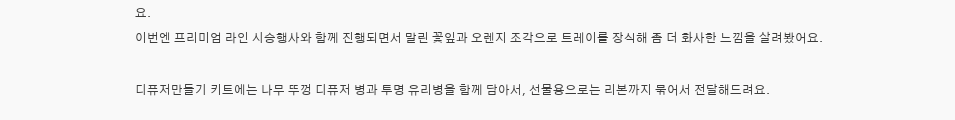요.
이번엔 프리미엄 라인 시승행사와 함께 진행되면서 말린 꽃잎과 오렌지 조각으로 트레이를 장식해 좀 더 화사한 느낌을 살려봤어요.

디퓨저만들기 키트에는 나무 뚜껑 디퓨저 병과 투명 유리병을 함께 담아서, 선물용으로는 리본까지 묶어서 전달해드려요.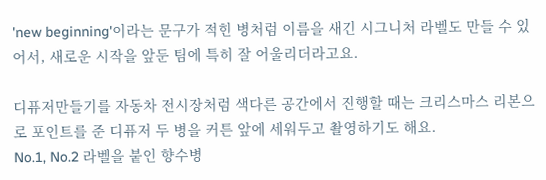'new beginning'이라는 문구가 적힌 병처럼 이름을 새긴 시그니처 라벨도 만들 수 있어서, 새로운 시작을 앞둔 팀에 특히 잘 어울리더라고요.

디퓨저만들기를 자동차 전시장처럼 색다른 공간에서 진행할 때는 크리스마스 리본으로 포인트를 준 디퓨저 두 병을 커튼 앞에 세워두고 촬영하기도 해요.
No.1, No.2 라벨을 붙인 향수병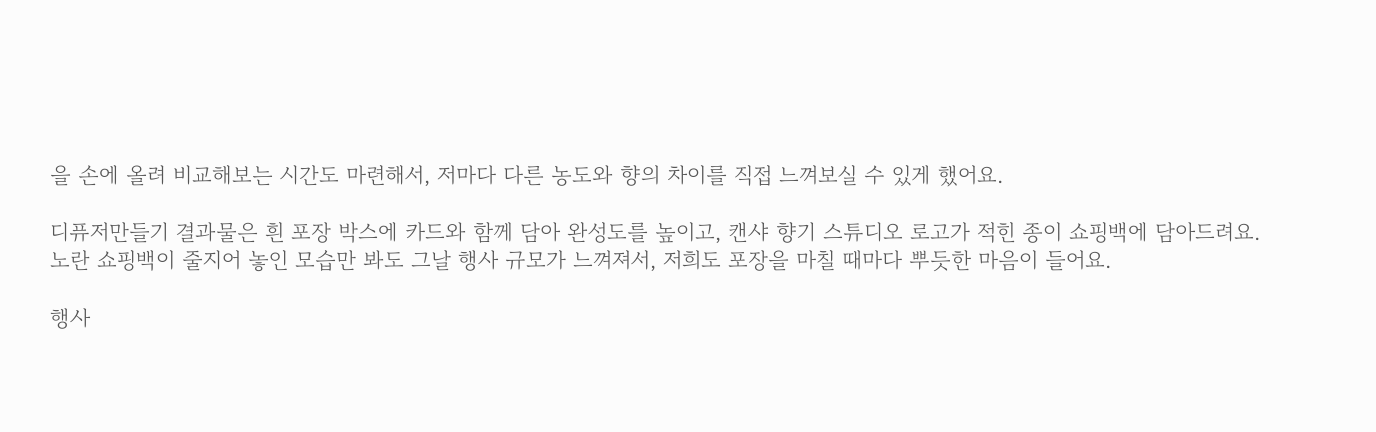을 손에 올려 비교해보는 시간도 마련해서, 저마다 다른 농도와 향의 차이를 직접 느껴보실 수 있게 했어요.

디퓨저만들기 결과물은 흰 포장 박스에 카드와 함께 담아 완성도를 높이고, 캔샤 향기 스튜디오 로고가 적힌 종이 쇼핑백에 담아드려요.
노란 쇼핑백이 줄지어 놓인 모습만 봐도 그날 행사 규모가 느껴져서, 저희도 포장을 마칠 때마다 뿌듯한 마음이 들어요.

행사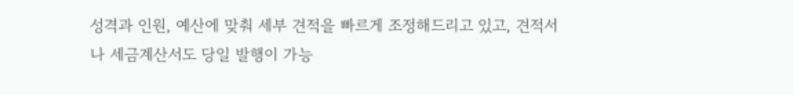성격과 인원, 예산에 맞춰 세부 견적을 빠르게 조정해드리고 있고, 견적서나 세금계산서도 당일 발행이 가능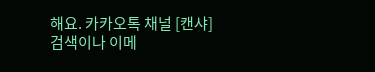해요. 카카오톡 채널 [캔샤] 검색이나 이메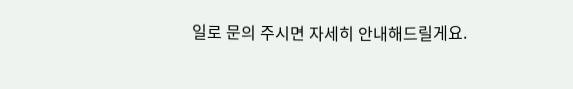일로 문의 주시면 자세히 안내해드릴게요.